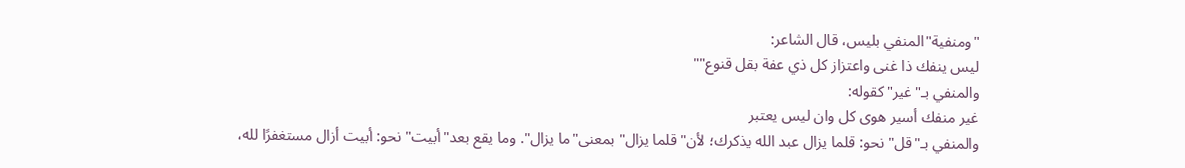"ومنفية"المنفي بليس، قال الشاعر:
ليس ينفك ذا غنى واعتزاز كل ذي عفة بقل قنوع""
والمنفي بـ"غير"كقوله:
غير منفك أسير هوى كل وان ليس يعتبر
والمنفي بـ"قل"نحو: قلما يزال عبد الله يذكرك؛ لأن"قلما يزال"بمعنى"ما يزال". وما يقع بعد"أبيت"نحو: أبيت أزال مستغفرًا لله،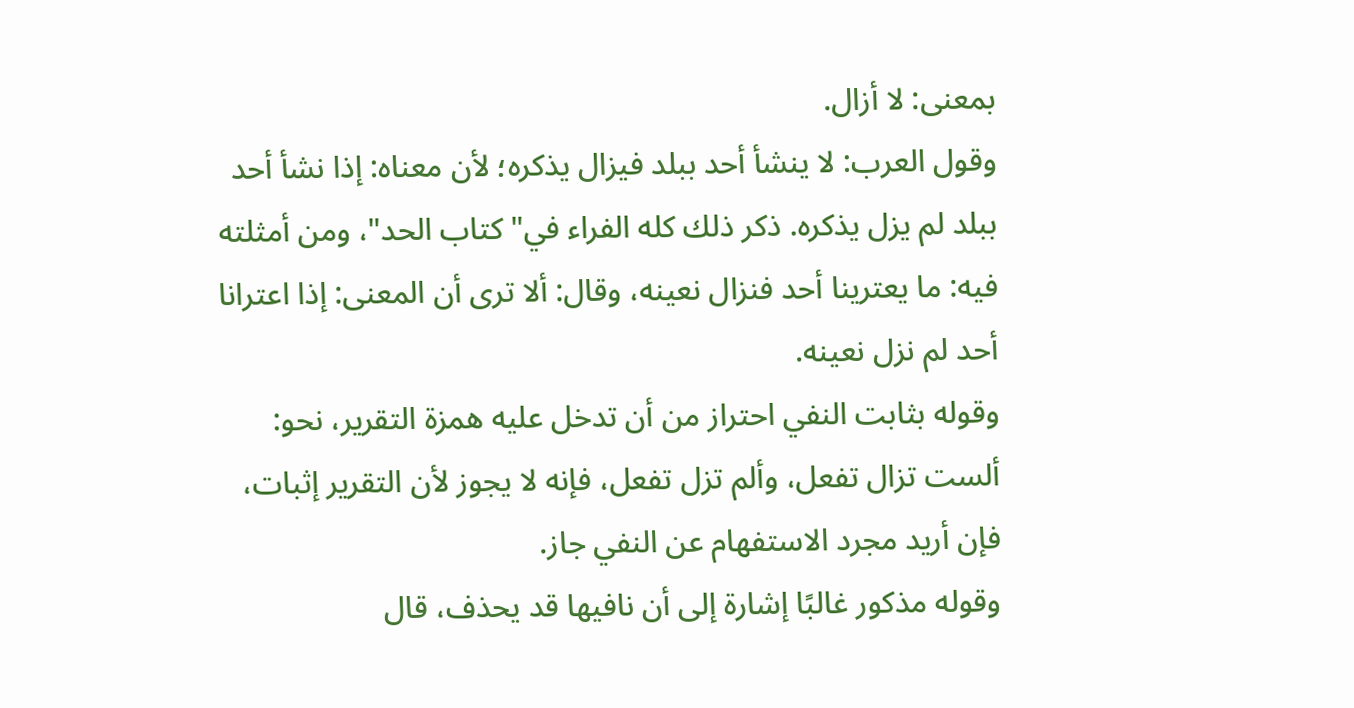بمعنى: لا أزال.
وقول العرب: لا ينشأ أحد ببلد فيزال يذكره؛ لأن معناه: إذا نشأ أحد ببلد لم يزل يذكره. ذكر ذلك كله الفراء في"كتاب الحد"، ومن أمثلته فيه: ما يعترينا أحد فنزال نعينه، وقال: ألا ترى أن المعنى: إذا اعترانا أحد لم نزل نعينه.
وقوله بثابت النفي احتراز من أن تدخل عليه همزة التقرير، نحو: ألست تزال تفعل، وألم تزل تفعل، فإنه لا يجوز لأن التقرير إثبات، فإن أريد مجرد الاستفهام عن النفي جاز.
وقوله مذكور غالبًا إشارة إلى أن نافيها قد يحذف، قال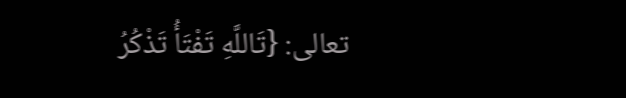تعالى: {تَاللَّهِ تَفْتَأُ تَذْكُرُ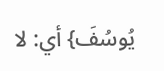يُوسُفَ} أي: لا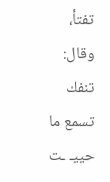تفتأ، وقال:
تنفك تسمع ما حييـ ـت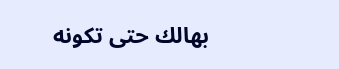بهالك حتى تكونه